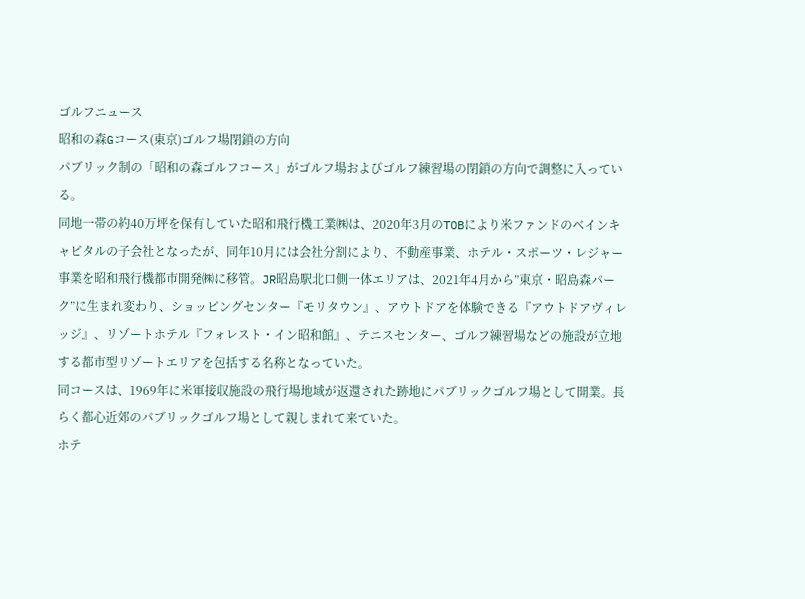ゴルフニュース
昭和の森Gコース(東京)ゴルフ場閉鎖の方向
パブリック制の「昭和の森ゴルフコース」がゴルフ場およびゴルフ練習場の閉鎖の方向で調整に入っている。
同地一帯の約40万坪を保有していた昭和飛行機工業㈱は、2020年3月のTOBにより米ファンドのベインキャピタルの子会社となったが、同年10月には会社分割により、不動産事業、ホテル・スポーツ・レジャー事業を昭和飛行機都市開発㈱に移管。JR昭島駅北口側一体エリアは、2021年4月から”東京・昭島森パーク”に生まれ変わり、ショッピングセンター『モリタウン』、アウトドアを体験できる『アウトドアヴィレッジ』、リゾートホテル『フォレスト・イン昭和館』、テニスセンター、ゴルフ練習場などの施設が立地する都市型リゾートエリアを包括する名称となっていた。
同コースは、1969年に米軍接収施設の飛行場地域が返還された跡地にパブリックゴルフ場として開業。長らく都心近郊のパブリックゴルフ場として親しまれて来ていた。
ホテ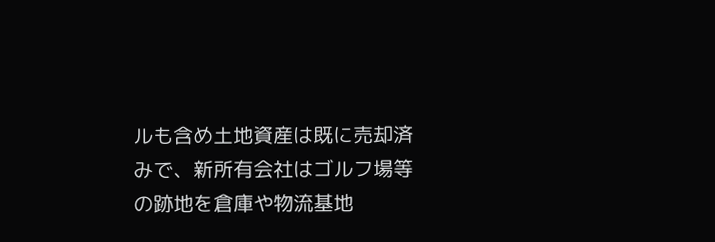ルも含め土地資産は既に売却済みで、新所有会社はゴルフ場等の跡地を倉庫や物流基地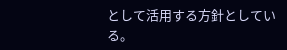として活用する方針としている。